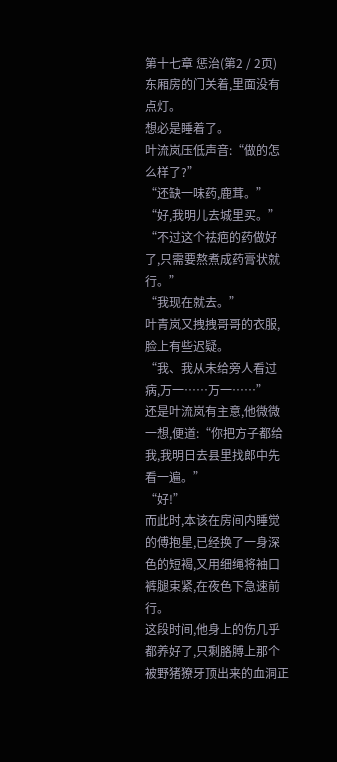第十七章 惩治(第2 / 2页)
东厢房的门关着,里面没有点灯。
想必是睡着了。
叶流岚压低声音:“做的怎么样了?”
“还缺一味药,鹿茸。”
“好,我明儿去城里买。”
“不过这个祛疤的药做好了,只需要熬煮成药膏状就行。”
“我现在就去。”
叶青岚又拽拽哥哥的衣服,脸上有些迟疑。
“我、我从未给旁人看过病,万一……万一……”
还是叶流岚有主意,他微微一想,便道:“你把方子都给我,我明日去县里找郎中先看一遍。”
“好!”
而此时,本该在房间内睡觉的傅抱星,已经换了一身深色的短褐,又用细绳将袖口裤腿束紧,在夜色下急速前行。
这段时间,他身上的伤几乎都养好了,只剩胳膊上那个被野猪獠牙顶出来的血洞正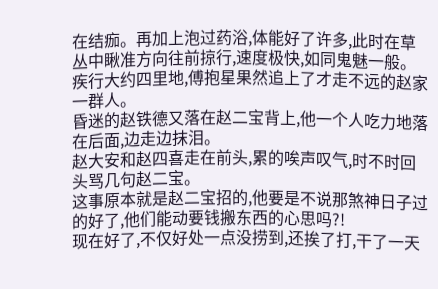在结痂。再加上泡过药浴,体能好了许多,此时在草丛中瞅准方向往前掠行,速度极快,如同鬼魅一般。
疾行大约四里地,傅抱星果然追上了才走不远的赵家一群人。
昏迷的赵铁德又落在赵二宝背上,他一个人吃力地落在后面,边走边抹泪。
赵大安和赵四喜走在前头,累的唉声叹气,时不时回头骂几句赵二宝。
这事原本就是赵二宝招的,他要是不说那煞神日子过的好了,他们能动要钱搬东西的心思吗?!
现在好了,不仅好处一点没捞到,还挨了打,干了一天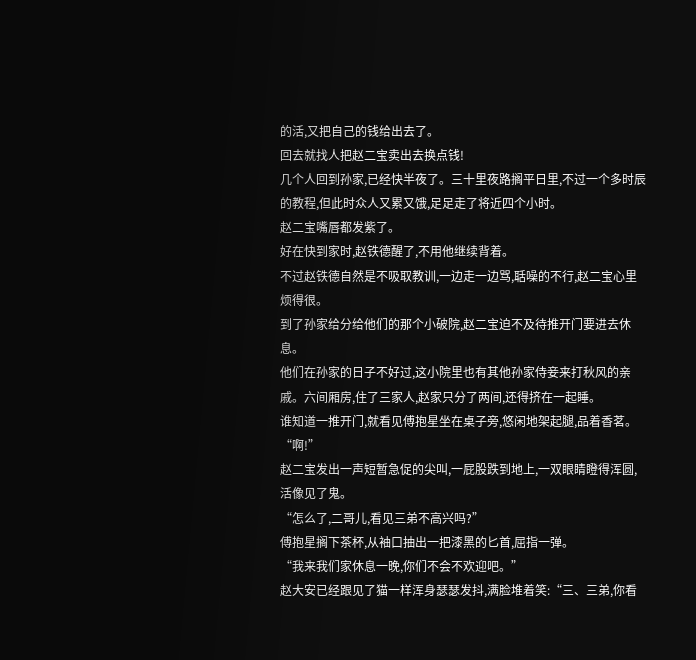的活,又把自己的钱给出去了。
回去就找人把赵二宝卖出去换点钱!
几个人回到孙家,已经快半夜了。三十里夜路搁平日里,不过一个多时辰的教程,但此时众人又累又饿,足足走了将近四个小时。
赵二宝嘴唇都发紫了。
好在快到家时,赵铁德醒了,不用他继续背着。
不过赵铁德自然是不吸取教训,一边走一边骂,聒噪的不行,赵二宝心里烦得很。
到了孙家给分给他们的那个小破院,赵二宝迫不及待推开门要进去休息。
他们在孙家的日子不好过,这小院里也有其他孙家侍妾来打秋风的亲戚。六间厢房,住了三家人,赵家只分了两间,还得挤在一起睡。
谁知道一推开门,就看见傅抱星坐在桌子旁,悠闲地架起腿,品着香茗。
“啊!”
赵二宝发出一声短暂急促的尖叫,一屁股跌到地上,一双眼睛瞪得浑圆,活像见了鬼。
“怎么了,二哥儿,看见三弟不高兴吗?”
傅抱星搁下茶杯,从袖口抽出一把漆黑的匕首,屈指一弹。
“我来我们家休息一晚,你们不会不欢迎吧。”
赵大安已经跟见了猫一样浑身瑟瑟发抖,满脸堆着笑:“三、三弟,你看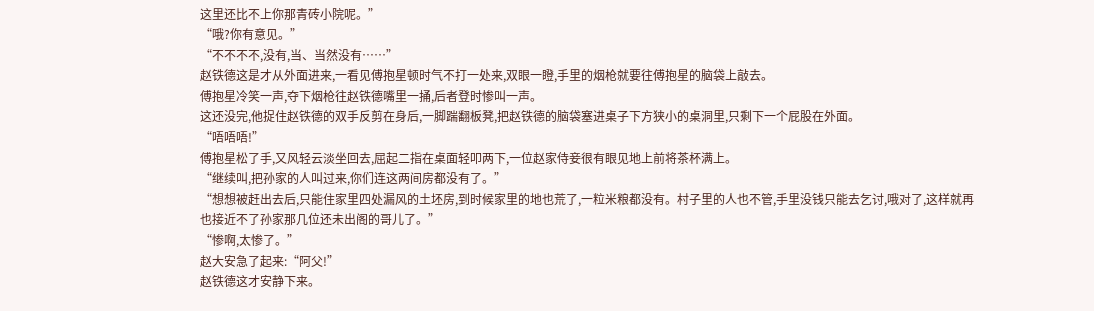这里还比不上你那青砖小院呢。”
“哦?你有意见。”
“不不不不,没有,当、当然没有……”
赵铁德这是才从外面进来,一看见傅抱星顿时气不打一处来,双眼一瞪,手里的烟枪就要往傅抱星的脑袋上敲去。
傅抱星冷笑一声,夺下烟枪往赵铁德嘴里一捅,后者登时惨叫一声。
这还没完,他捉住赵铁德的双手反剪在身后,一脚踹翻板凳,把赵铁德的脑袋塞进桌子下方狭小的桌洞里,只剩下一个屁股在外面。
“唔唔唔!”
傅抱星松了手,又风轻云淡坐回去,屈起二指在桌面轻叩两下,一位赵家侍妾很有眼见地上前将茶杯满上。
“继续叫,把孙家的人叫过来,你们连这两间房都没有了。”
“想想被赶出去后,只能住家里四处漏风的土坯房,到时候家里的地也荒了,一粒米粮都没有。村子里的人也不管,手里没钱只能去乞讨,哦对了,这样就再也接近不了孙家那几位还未出阁的哥儿了。”
“惨啊,太惨了。”
赵大安急了起来:“阿父!”
赵铁德这才安静下来。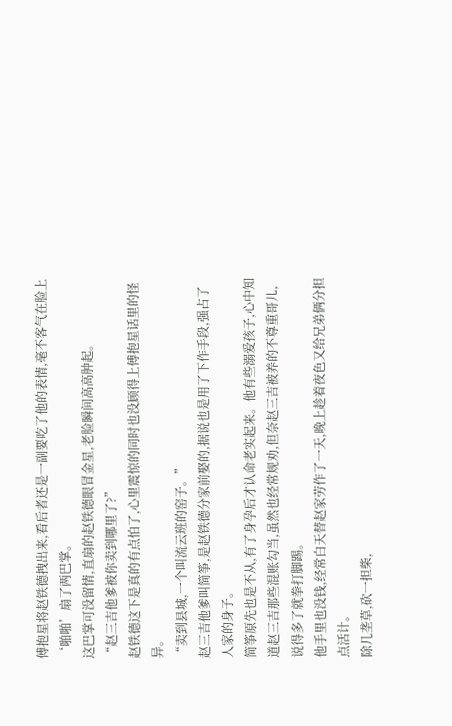傅抱星将赵铁德拽出来,看后者还是一副要吃了他的表情,毫不客气在脸上‘啪啪’扇了两巴掌。
这巴掌可没留情,直扇的赵铁德眼冒金星,老脸瞬间高高肿起。
“赵三吉他爹被你卖到哪里了?”
赵铁德这下是真的有点怕了,心里震惊的同时也没顾得上傅抱星话里的怪异。
“卖到县城,一个叫流云班的窑子。”
赵三吉他爹叫简筝,是赵铁德分家前娶的,据说也是用了下作手段,强占了人家的身子。
简筝原先也是不从,有了身孕后才认命老实起来。他有些溺爱孩子,心中知道赵三吉那些混账勾当,虽然也经常规劝,但奈赵三吉被养的不尊重哥儿,说得多了就拳打脚踢。
他手里也没钱,经常白天替赵家劳作了一天,晚上趁着夜色又给兄弟俩分担点活计。
除几垄草,砍一担柴,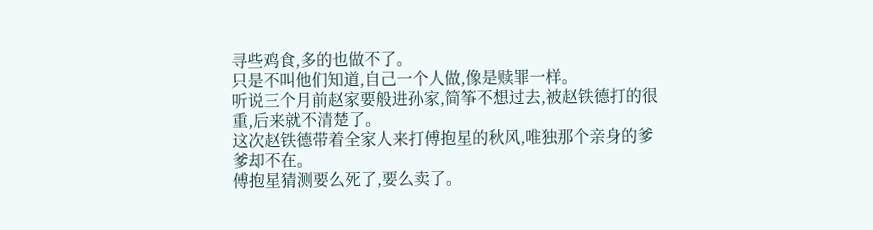寻些鸡食,多的也做不了。
只是不叫他们知道,自己一个人做,像是赎罪一样。
听说三个月前赵家要般进孙家,简筝不想过去,被赵铁德打的很重,后来就不清楚了。
这次赵铁德带着全家人来打傅抱星的秋风,唯独那个亲身的爹爹却不在。
傅抱星猜测要么死了,要么卖了。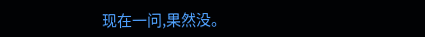现在一问,果然没。